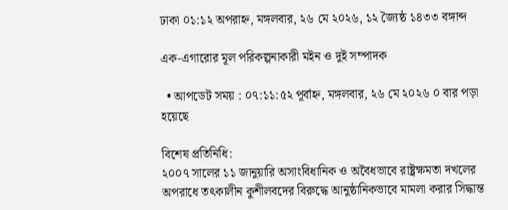ঢাকা ০১:১২ অপরাহ্ন, মঙ্গলবার, ২৬ মে ২০২৬, ১২ জ্যৈষ্ঠ ১৪৩৩ বঙ্গাব্দ

এক-এগারোর মূল পরিকল্পনাকারী মইন ও দুই সম্পাদক

  • আপডেট সময় : ০৭:১১:৫২ পূর্বাহ্ন, মঙ্গলবার, ২৬ মে ২০২৬ ০ বার পড়া হয়েছে

বিশেষ প্রতিনিধি:
২০০৭ সালের ১১ জানুয়ারি অসাংবিধানিক ও অবৈধভাবে রাষ্ট্রক্ষমতা দখলের অপরাধে তৎকালীন কুশীলবদের বিরুদ্ধে আনুষ্ঠানিকভাবে মামলা করার সিদ্ধান্ত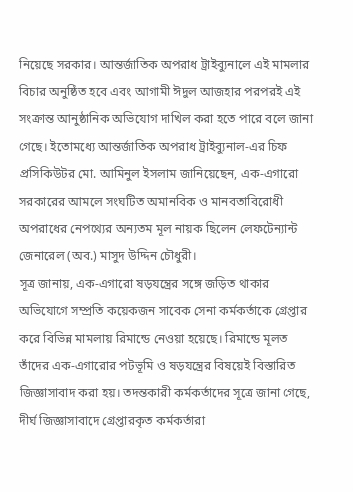নিয়েছে সরকার। আন্তর্জাতিক অপরাধ ট্রাইব্যুনালে এই মামলার বিচার অনুষ্ঠিত হবে এবং আগামী ঈদুল আজহার পরপরই এই সংক্রান্ত আনুষ্ঠানিক অভিযোগ দাখিল করা হতে পারে বলে জানা গেছে। ইতোমধ্যে আন্তর্জাতিক অপরাধ ট্রাইব্যুনাল-এর চিফ প্রসিকিউটর মো. আমিনুল ইসলাম জানিয়েছেন, এক-এগারো সরকারের আমলে সংঘটিত অমানবিক ও মানবতাবিরোধী অপরাধের নেপথ্যের অন্যতম মূল নায়ক ছিলেন লেফটেন্যান্ট জেনারেল (অব.) মাসুদ উদ্দিন চৌধুরী।
সূত্র জানায়, এক-এগারো ষড়যন্ত্রের সঙ্গে জড়িত থাকার অভিযোগে সম্প্রতি কয়েকজন সাবেক সেনা কর্মকর্তাকে গ্রেপ্তার করে বিভিন্ন মামলায় রিমান্ডে নেওয়া হয়েছে। রিমান্ডে মূলত তাঁদের এক-এগারোর পটভূমি ও ষড়যন্ত্রের বিষয়েই বিস্তারিত জিজ্ঞাসাবাদ করা হয়। তদন্তকারী কর্মকর্তাদের সূত্রে জানা গেছে, দীর্ঘ জিজ্ঞাসাবাদে গ্রেপ্তারকৃত কর্মকর্তারা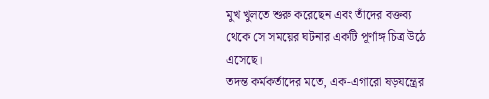মুখ খুলতে শুরু করেছেন এবং তাঁদের বক্তব্য থেকে সে সময়ের ঘটনার একটি পূর্ণাঙ্গ চিত্র উঠে এসেছে।
তদন্ত কর্মকর্তাদের মতে, এক-এগারো ষড়যন্ত্রের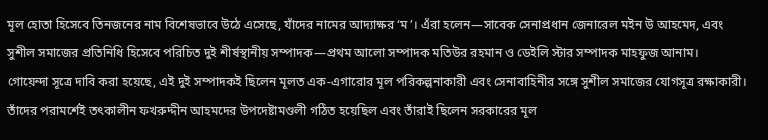মূল হোতা হিসেবে তিনজনের নাম বিশেষভাবে উঠে এসেছে, যাঁদের নামের আদ্যাক্ষর ‘ম’। এঁরা হলেন—সাবেক সেনাপ্রধান জেনারেল মইন উ আহমেদ, এবং সুশীল সমাজের প্রতিনিধি হিসেবে পরিচিত দুই শীর্ষস্থানীয় সম্পাদক—প্রথম আলো সম্পাদক মতিউর রহমান ও ডেইলি স্টার সম্পাদক মাহফুজ আনাম।
গোয়েন্দা সূত্রে দাবি করা হয়েছে, এই দুই সম্পাদকই ছিলেন মূলত এক-এগারোর মূল পরিকল্পনাকারী এবং সেনাবাহিনীর সঙ্গে সুশীল সমাজের যোগসূত্র রক্ষাকারী। তাঁদের পরামর্শেই তৎকালীন ফখরুদ্দীন আহমদের উপদেষ্টামণ্ডলী গঠিত হয়েছিল এবং তাঁরাই ছিলেন সরকারের মূল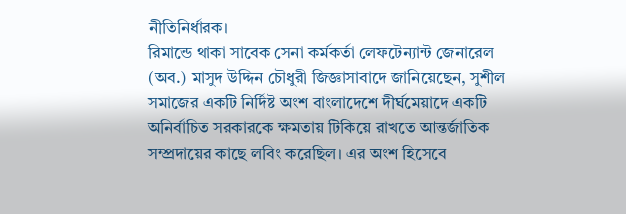নীতিনির্ধারক।
রিমান্ডে থাকা সাবেক সেনা কর্মকর্তা লেফটেন্যান্ট জেনারেল (অব.) মাসুদ উদ্দিন চৌধুরী জিজ্ঞাসাবাদে জানিয়েছেন, সুশীল সমাজের একটি নির্দিষ্ট অংশ বাংলাদেশে দীর্ঘমেয়াদে একটি অনির্বাচিত সরকারকে ক্ষমতায় টিকিয়ে রাখতে আন্তর্জাতিক সম্প্রদায়ের কাছে লবিং করেছিল। এর অংশ হিসেবে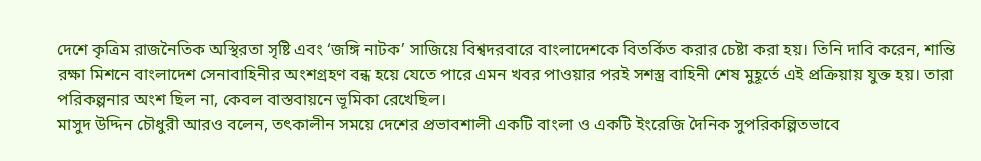দেশে কৃত্রিম রাজনৈতিক অস্থিরতা সৃষ্টি এবং ‘জঙ্গি নাটক’ সাজিয়ে বিশ্বদরবারে বাংলাদেশকে বিতর্কিত করার চেষ্টা করা হয়। তিনি দাবি করেন, শান্তি রক্ষা মিশনে বাংলাদেশ সেনাবাহিনীর অংশগ্রহণ বন্ধ হয়ে যেতে পারে এমন খবর পাওয়ার পরই সশস্ত্র বাহিনী শেষ মুহূর্তে এই প্রক্রিয়ায় যুক্ত হয়। তারা পরিকল্পনার অংশ ছিল না, কেবল বাস্তবায়নে ভূমিকা রেখেছিল।
মাসুদ উদ্দিন চৌধুরী আরও বলেন, তৎকালীন সময়ে দেশের প্রভাবশালী একটি বাংলা ও একটি ইংরেজি দৈনিক সুপরিকল্পিতভাবে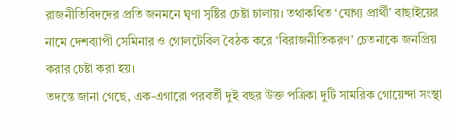রাজনীতিবিদদের প্রতি জনমনে ঘৃণা সৃষ্টির চেষ্টা চালায়। তথাকথিত ‘যোগ্য প্রার্থী’ বাছাইয়ের নামে দেশব্যাপী সেমিনার ও গোলটেবিল বৈঠক করে ‘বিরাজনীতিকরণ’ চেতনাকে জনপ্রিয় করার চেষ্টা করা হয়।
তদন্তে জানা গেছে, এক-এগারো পরবর্তী দুই বছর উক্ত পত্রিকা দুটি সামরিক গোয়েন্দা সংস্থা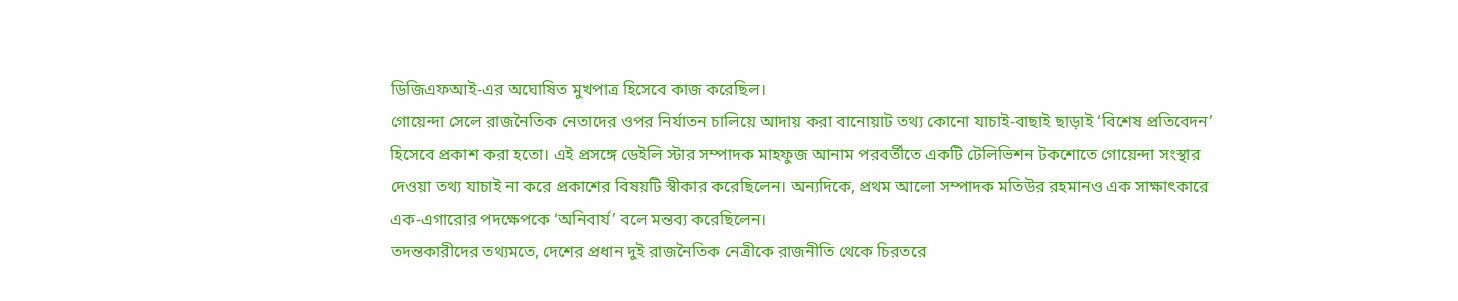ডিজিএফআই-এর অঘোষিত মুখপাত্র হিসেবে কাজ করেছিল।
গোয়েন্দা সেলে রাজনৈতিক নেতাদের ওপর নির্যাতন চালিয়ে আদায় করা বানোয়াট তথ্য কোনো যাচাই-বাছাই ছাড়াই ‘বিশেষ প্রতিবেদন’ হিসেবে প্রকাশ করা হতো। এই প্রসঙ্গে ডেইলি স্টার সম্পাদক মাহফুজ আনাম পরবর্তীতে একটি টেলিভিশন টকশোতে গোয়েন্দা সংস্থার দেওয়া তথ্য যাচাই না করে প্রকাশের বিষয়টি স্বীকার করেছিলেন। অন্যদিকে, প্রথম আলো সম্পাদক মতিউর রহমানও এক সাক্ষাৎকারে এক-এগারোর পদক্ষেপকে ‘অনিবার্য’ বলে মন্তব্য করেছিলেন।
তদন্তকারীদের তথ্যমতে, দেশের প্রধান দুই রাজনৈতিক নেত্রীকে রাজনীতি থেকে চিরতরে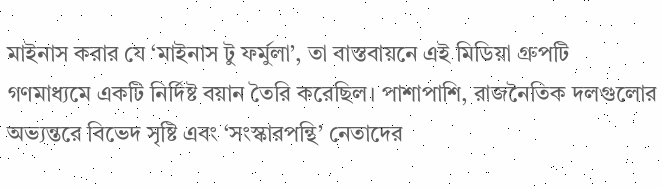মাইনাস করার যে ‘মাইনাস টু ফর্মুলা’, তা বাস্তবায়নে এই মিডিয়া গ্রুপটি গণমাধ্যমে একটি নির্দিষ্ট বয়ান তৈরি করেছিল। পাশাপাশি, রাজনৈতিক দলগুলোর অভ্যন্তরে বিভেদ সৃষ্টি এবং ‘সংস্কারপন্থি’ নেতাদের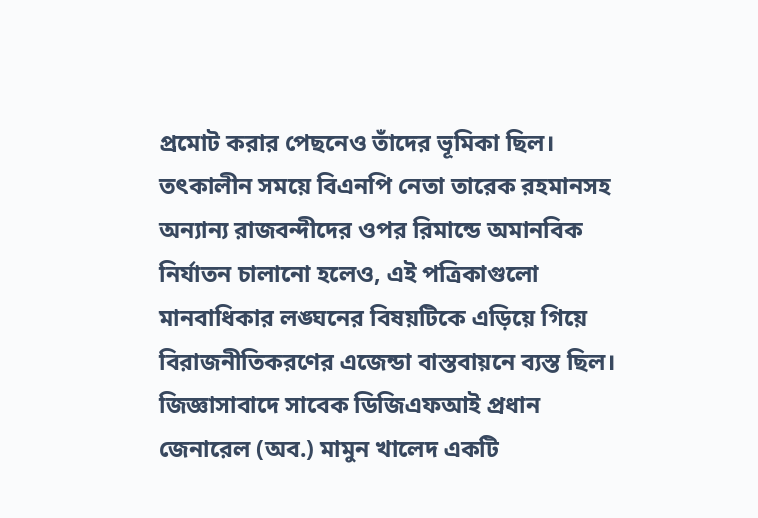প্রমোট করার পেছনেও তাঁদের ভূমিকা ছিল। তৎকালীন সময়ে বিএনপি নেতা তারেক রহমানসহ অন্যান্য রাজবন্দীদের ওপর রিমান্ডে অমানবিক নির্যাতন চালানো হলেও, এই পত্রিকাগুলো মানবাধিকার লঙ্ঘনের বিষয়টিকে এড়িয়ে গিয়ে বিরাজনীতিকরণের এজেন্ডা বাস্তবায়নে ব্যস্ত ছিল।
জিজ্ঞাসাবাদে সাবেক ডিজিএফআই প্রধান জেনারেল (অব.) মামুন খালেদ একটি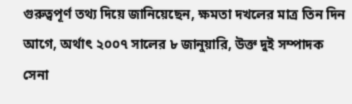গুরুত্বপূর্ণ তথ্য দিয়ে জানিয়েছেন, ক্ষমতা দখলের মাত্র তিন দিন আগে, অর্থাৎ ২০০৭ সালের ৮ জানুয়ারি, উক্ত দুই সম্পাদক সেনা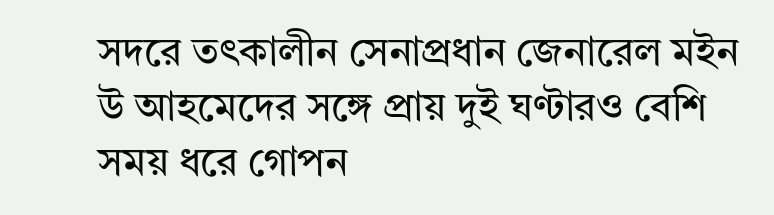সদরে তৎকালীন সেনাপ্রধান জেনারেল মইন উ আহমেদের সঙ্গে প্রায় দুই ঘণ্টারও বেশি সময় ধরে গোপন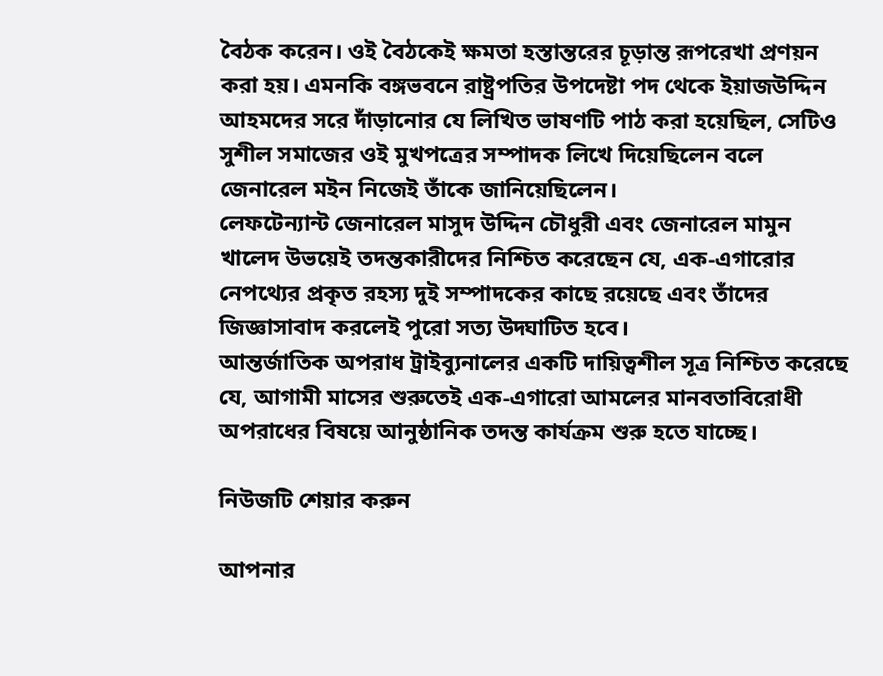বৈঠক করেন। ওই বৈঠকেই ক্ষমতা হস্তান্তরের চূড়ান্ত রূপরেখা প্রণয়ন করা হয়। এমনকি বঙ্গভবনে রাষ্ট্রপতির উপদেষ্টা পদ থেকে ইয়াজউদ্দিন আহমদের সরে দাঁড়ানোর যে লিখিত ভাষণটি পাঠ করা হয়েছিল, সেটিও সুশীল সমাজের ওই মুখপত্রের সম্পাদক লিখে দিয়েছিলেন বলে জেনারেল মইন নিজেই তাঁকে জানিয়েছিলেন।
লেফটেন্যান্ট জেনারেল মাসুদ উদ্দিন চৌধুরী এবং জেনারেল মামুন খালেদ উভয়েই তদন্তকারীদের নিশ্চিত করেছেন যে, এক-এগারোর নেপথ্যের প্রকৃত রহস্য দুই সম্পাদকের কাছে রয়েছে এবং তাঁদের জিজ্ঞাসাবাদ করলেই পুরো সত্য উদ্ঘাটিত হবে।
আন্তর্জাতিক অপরাধ ট্রাইব্যুনালের একটি দায়িত্বশীল সূত্র নিশ্চিত করেছে যে, আগামী মাসের শুরুতেই এক-এগারো আমলের মানবতাবিরোধী অপরাধের বিষয়ে আনুষ্ঠানিক তদন্ত কার্যক্রম শুরু হতে যাচ্ছে।

নিউজটি শেয়ার করুন

আপনার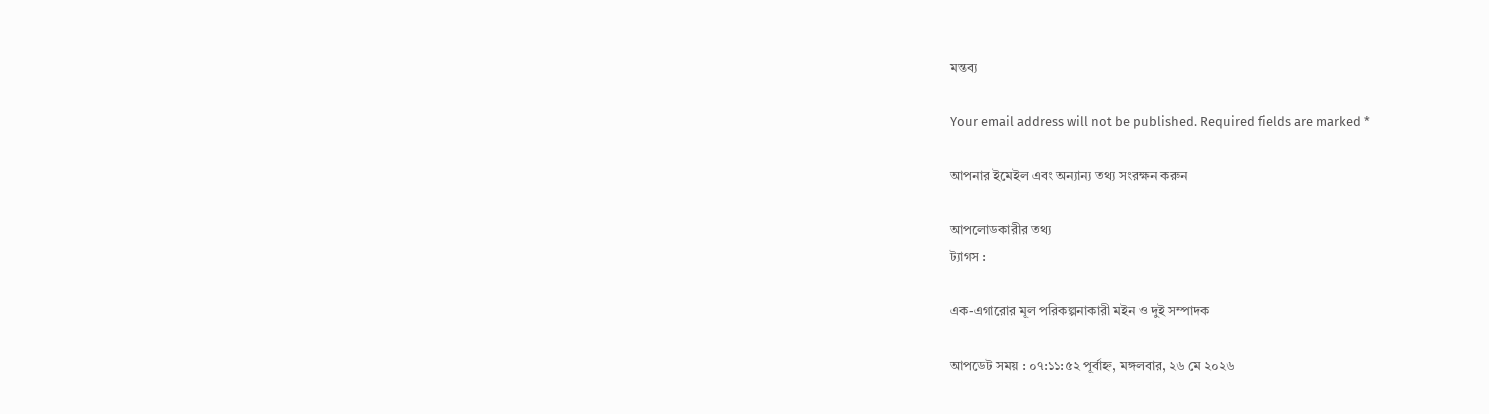মন্তব্য

Your email address will not be published. Required fields are marked *

আপনার ইমেইল এবং অন্যান্য তথ্য সংরক্ষন করুন

আপলোডকারীর তথ্য
ট্যাগস :

এক-এগারোর মূল পরিকল্পনাকারী মইন ও দুই সম্পাদক

আপডেট সময় : ০৭:১১:৫২ পূর্বাহ্ন, মঙ্গলবার, ২৬ মে ২০২৬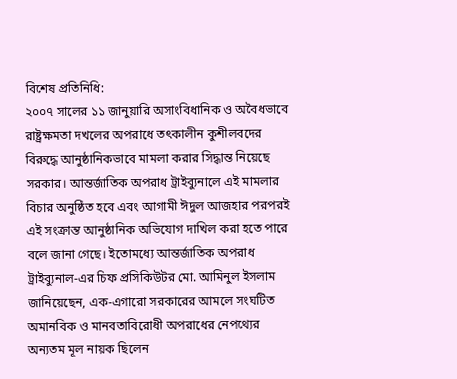বিশেষ প্রতিনিধি:
২০০৭ সালের ১১ জানুয়ারি অসাংবিধানিক ও অবৈধভাবে রাষ্ট্রক্ষমতা দখলের অপরাধে তৎকালীন কুশীলবদের বিরুদ্ধে আনুষ্ঠানিকভাবে মামলা করার সিদ্ধান্ত নিয়েছে সরকার। আন্তর্জাতিক অপরাধ ট্রাইব্যুনালে এই মামলার বিচার অনুষ্ঠিত হবে এবং আগামী ঈদুল আজহার পরপরই এই সংক্রান্ত আনুষ্ঠানিক অভিযোগ দাখিল করা হতে পারে বলে জানা গেছে। ইতোমধ্যে আন্তর্জাতিক অপরাধ ট্রাইব্যুনাল-এর চিফ প্রসিকিউটর মো. আমিনুল ইসলাম জানিয়েছেন, এক-এগারো সরকারের আমলে সংঘটিত অমানবিক ও মানবতাবিরোধী অপরাধের নেপথ্যের অন্যতম মূল নায়ক ছিলেন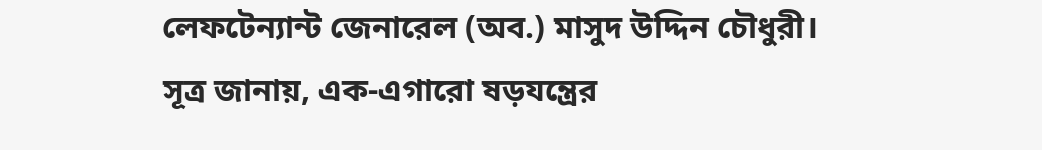লেফটেন্যান্ট জেনারেল (অব.) মাসুদ উদ্দিন চৌধুরী।
সূত্র জানায়, এক-এগারো ষড়যন্ত্রের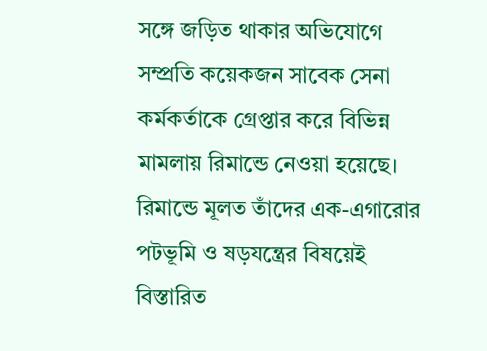সঙ্গে জড়িত থাকার অভিযোগে সম্প্রতি কয়েকজন সাবেক সেনা কর্মকর্তাকে গ্রেপ্তার করে বিভিন্ন মামলায় রিমান্ডে নেওয়া হয়েছে। রিমান্ডে মূলত তাঁদের এক-এগারোর পটভূমি ও ষড়যন্ত্রের বিষয়েই বিস্তারিত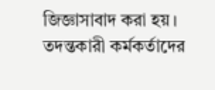জিজ্ঞাসাবাদ করা হয়। তদন্তকারী কর্মকর্তাদের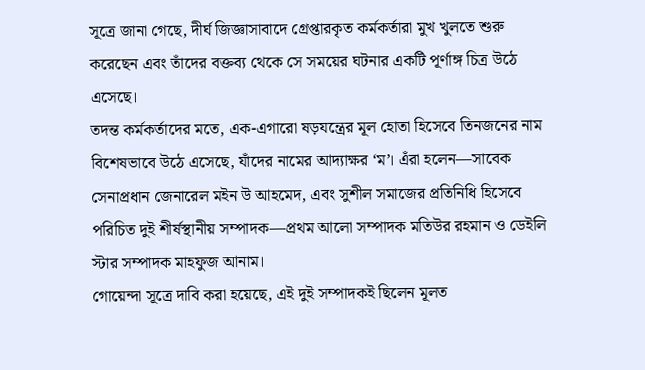সূত্রে জানা গেছে, দীর্ঘ জিজ্ঞাসাবাদে গ্রেপ্তারকৃত কর্মকর্তারা মুখ খুলতে শুরু করেছেন এবং তাঁদের বক্তব্য থেকে সে সময়ের ঘটনার একটি পূর্ণাঙ্গ চিত্র উঠে এসেছে।
তদন্ত কর্মকর্তাদের মতে, এক-এগারো ষড়যন্ত্রের মূল হোতা হিসেবে তিনজনের নাম বিশেষভাবে উঠে এসেছে, যাঁদের নামের আদ্যাক্ষর ‘ম’। এঁরা হলেন—সাবেক সেনাপ্রধান জেনারেল মইন উ আহমেদ, এবং সুশীল সমাজের প্রতিনিধি হিসেবে পরিচিত দুই শীর্ষস্থানীয় সম্পাদক—প্রথম আলো সম্পাদক মতিউর রহমান ও ডেইলি স্টার সম্পাদক মাহফুজ আনাম।
গোয়েন্দা সূত্রে দাবি করা হয়েছে, এই দুই সম্পাদকই ছিলেন মূলত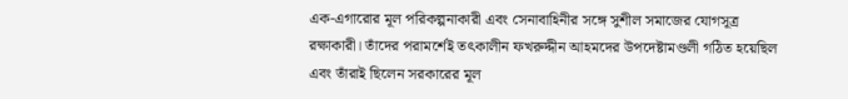এক-এগারোর মূল পরিকল্পনাকারী এবং সেনাবাহিনীর সঙ্গে সুশীল সমাজের যোগসূত্র রক্ষাকারী। তাঁদের পরামর্শেই তৎকালীন ফখরুদ্দীন আহমদের উপদেষ্টামণ্ডলী গঠিত হয়েছিল এবং তাঁরাই ছিলেন সরকারের মূল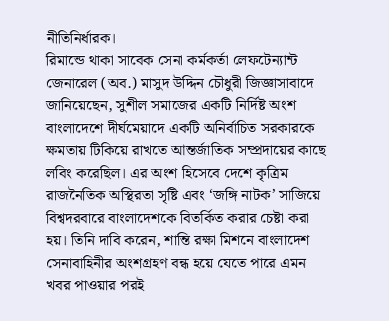নীতিনির্ধারক।
রিমান্ডে থাকা সাবেক সেনা কর্মকর্তা লেফটেন্যান্ট জেনারেল (অব.) মাসুদ উদ্দিন চৌধুরী জিজ্ঞাসাবাদে জানিয়েছেন, সুশীল সমাজের একটি নির্দিষ্ট অংশ বাংলাদেশে দীর্ঘমেয়াদে একটি অনির্বাচিত সরকারকে ক্ষমতায় টিকিয়ে রাখতে আন্তর্জাতিক সম্প্রদায়ের কাছে লবিং করেছিল। এর অংশ হিসেবে দেশে কৃত্রিম রাজনৈতিক অস্থিরতা সৃষ্টি এবং ‘জঙ্গি নাটক’ সাজিয়ে বিশ্বদরবারে বাংলাদেশকে বিতর্কিত করার চেষ্টা করা হয়। তিনি দাবি করেন, শান্তি রক্ষা মিশনে বাংলাদেশ সেনাবাহিনীর অংশগ্রহণ বন্ধ হয়ে যেতে পারে এমন খবর পাওয়ার পরই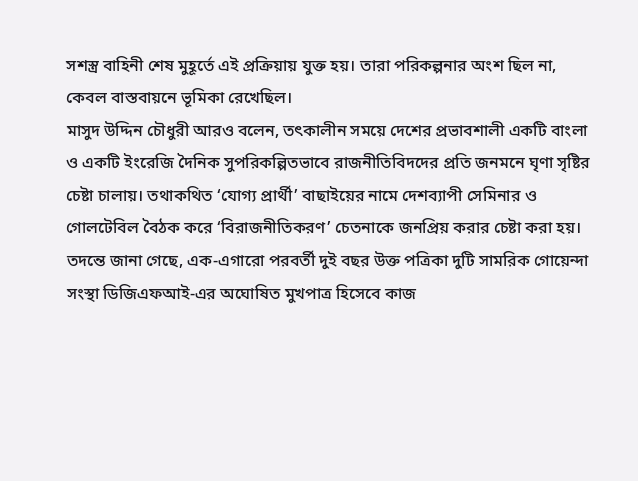সশস্ত্র বাহিনী শেষ মুহূর্তে এই প্রক্রিয়ায় যুক্ত হয়। তারা পরিকল্পনার অংশ ছিল না, কেবল বাস্তবায়নে ভূমিকা রেখেছিল।
মাসুদ উদ্দিন চৌধুরী আরও বলেন, তৎকালীন সময়ে দেশের প্রভাবশালী একটি বাংলা ও একটি ইংরেজি দৈনিক সুপরিকল্পিতভাবে রাজনীতিবিদদের প্রতি জনমনে ঘৃণা সৃষ্টির চেষ্টা চালায়। তথাকথিত ‘যোগ্য প্রার্থী’ বাছাইয়ের নামে দেশব্যাপী সেমিনার ও গোলটেবিল বৈঠক করে ‘বিরাজনীতিকরণ’ চেতনাকে জনপ্রিয় করার চেষ্টা করা হয়।
তদন্তে জানা গেছে, এক-এগারো পরবর্তী দুই বছর উক্ত পত্রিকা দুটি সামরিক গোয়েন্দা সংস্থা ডিজিএফআই-এর অঘোষিত মুখপাত্র হিসেবে কাজ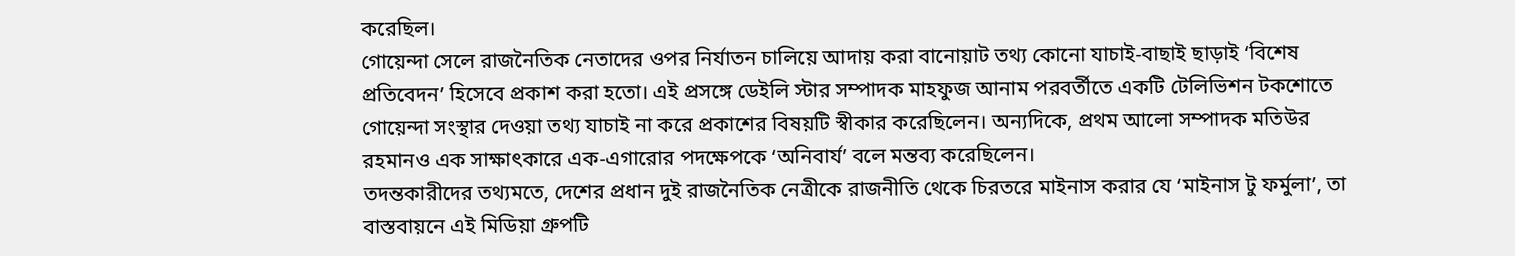করেছিল।
গোয়েন্দা সেলে রাজনৈতিক নেতাদের ওপর নির্যাতন চালিয়ে আদায় করা বানোয়াট তথ্য কোনো যাচাই-বাছাই ছাড়াই ‘বিশেষ প্রতিবেদন’ হিসেবে প্রকাশ করা হতো। এই প্রসঙ্গে ডেইলি স্টার সম্পাদক মাহফুজ আনাম পরবর্তীতে একটি টেলিভিশন টকশোতে গোয়েন্দা সংস্থার দেওয়া তথ্য যাচাই না করে প্রকাশের বিষয়টি স্বীকার করেছিলেন। অন্যদিকে, প্রথম আলো সম্পাদক মতিউর রহমানও এক সাক্ষাৎকারে এক-এগারোর পদক্ষেপকে ‘অনিবার্য’ বলে মন্তব্য করেছিলেন।
তদন্তকারীদের তথ্যমতে, দেশের প্রধান দুই রাজনৈতিক নেত্রীকে রাজনীতি থেকে চিরতরে মাইনাস করার যে ‘মাইনাস টু ফর্মুলা’, তা বাস্তবায়নে এই মিডিয়া গ্রুপটি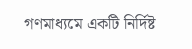গণমাধ্যমে একটি নির্দিষ্ট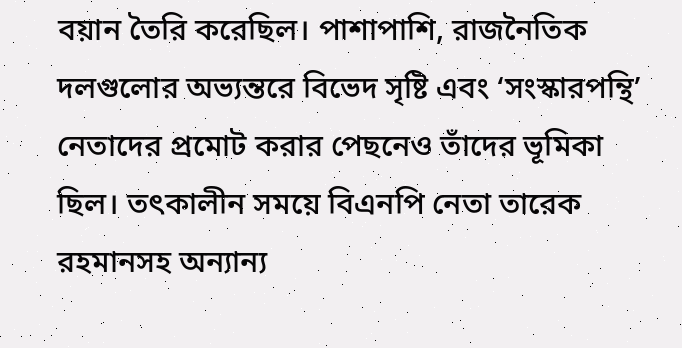বয়ান তৈরি করেছিল। পাশাপাশি, রাজনৈতিক দলগুলোর অভ্যন্তরে বিভেদ সৃষ্টি এবং ‘সংস্কারপন্থি’ নেতাদের প্রমোট করার পেছনেও তাঁদের ভূমিকা ছিল। তৎকালীন সময়ে বিএনপি নেতা তারেক রহমানসহ অন্যান্য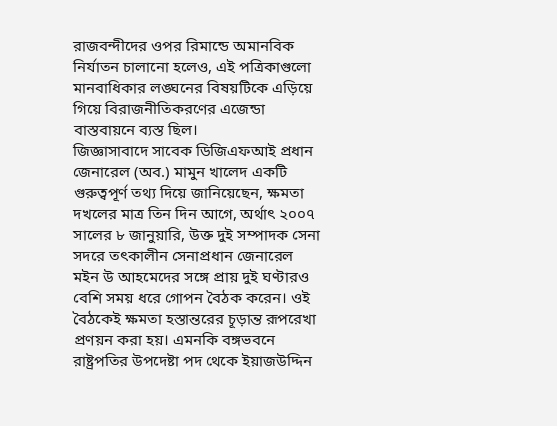রাজবন্দীদের ওপর রিমান্ডে অমানবিক নির্যাতন চালানো হলেও, এই পত্রিকাগুলো মানবাধিকার লঙ্ঘনের বিষয়টিকে এড়িয়ে গিয়ে বিরাজনীতিকরণের এজেন্ডা বাস্তবায়নে ব্যস্ত ছিল।
জিজ্ঞাসাবাদে সাবেক ডিজিএফআই প্রধান জেনারেল (অব.) মামুন খালেদ একটি গুরুত্বপূর্ণ তথ্য দিয়ে জানিয়েছেন, ক্ষমতা দখলের মাত্র তিন দিন আগে, অর্থাৎ ২০০৭ সালের ৮ জানুয়ারি, উক্ত দুই সম্পাদক সেনা সদরে তৎকালীন সেনাপ্রধান জেনারেল মইন উ আহমেদের সঙ্গে প্রায় দুই ঘণ্টারও বেশি সময় ধরে গোপন বৈঠক করেন। ওই বৈঠকেই ক্ষমতা হস্তান্তরের চূড়ান্ত রূপরেখা প্রণয়ন করা হয়। এমনকি বঙ্গভবনে রাষ্ট্রপতির উপদেষ্টা পদ থেকে ইয়াজউদ্দিন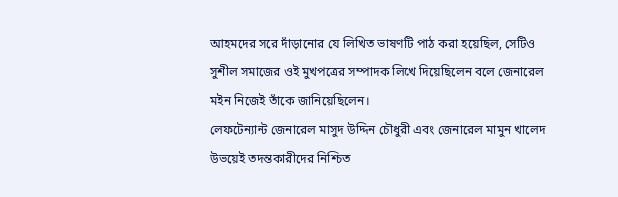আহমদের সরে দাঁড়ানোর যে লিখিত ভাষণটি পাঠ করা হয়েছিল, সেটিও সুশীল সমাজের ওই মুখপত্রের সম্পাদক লিখে দিয়েছিলেন বলে জেনারেল মইন নিজেই তাঁকে জানিয়েছিলেন।
লেফটেন্যান্ট জেনারেল মাসুদ উদ্দিন চৌধুরী এবং জেনারেল মামুন খালেদ উভয়েই তদন্তকারীদের নিশ্চিত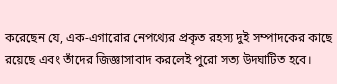করেছেন যে, এক-এগারোর নেপথ্যের প্রকৃত রহস্য দুই সম্পাদকের কাছে রয়েছে এবং তাঁদের জিজ্ঞাসাবাদ করলেই পুরো সত্য উদ্ঘাটিত হবে।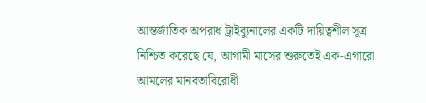আন্তর্জাতিক অপরাধ ট্রাইব্যুনালের একটি দায়িত্বশীল সূত্র নিশ্চিত করেছে যে, আগামী মাসের শুরুতেই এক-এগারো আমলের মানবতাবিরোধী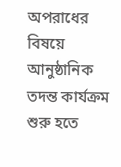অপরাধের বিষয়ে আনুষ্ঠানিক তদন্ত কার্যক্রম শুরু হতে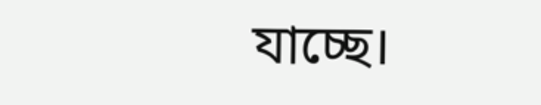যাচ্ছে।